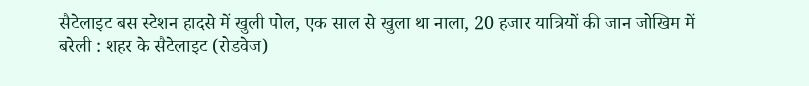सैटेलाइट बस स्टेशन हादसे में खुली पोल, एक साल से खुला था नाला, 20 हजार यात्रियों की जान जोखिम में
बरेली : शहर के सैटेलाइट (रोडवेज)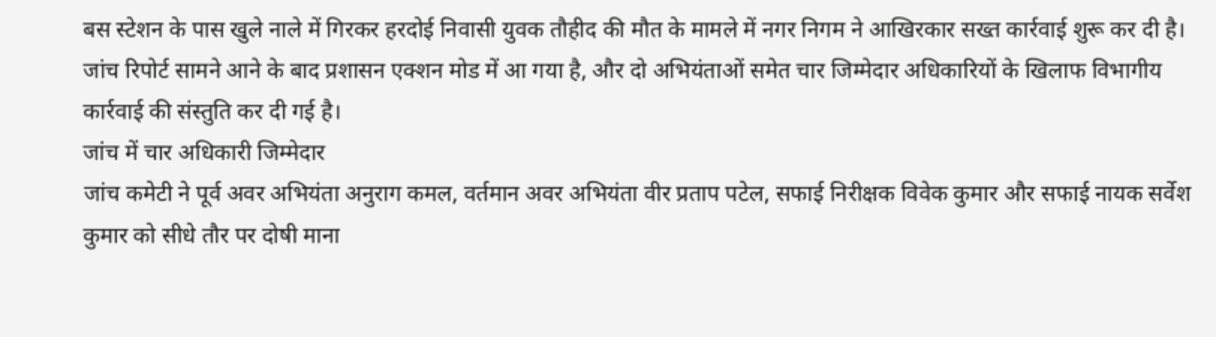बस स्टेशन के पास खुले नाले में गिरकर हरदोई निवासी युवक तौहीद की मौत के मामले में नगर निगम ने आखिरकार सख्त कार्रवाई शुरू कर दी है। जांच रिपोर्ट सामने आने के बाद प्रशासन एक्शन मोड में आ गया है, और दो अभियंताओं समेत चार जिम्मेदार अधिकारियों के खिलाफ विभागीय कार्रवाई की संस्तुति कर दी गई है।
जांच में चार अधिकारी जिम्मेदार
जांच कमेटी ने पूर्व अवर अभियंता अनुराग कमल, वर्तमान अवर अभियंता वीर प्रताप पटेल, सफाई निरीक्षक विवेक कुमार और सफाई नायक सर्वेश कुमार को सीधे तौर पर दोषी माना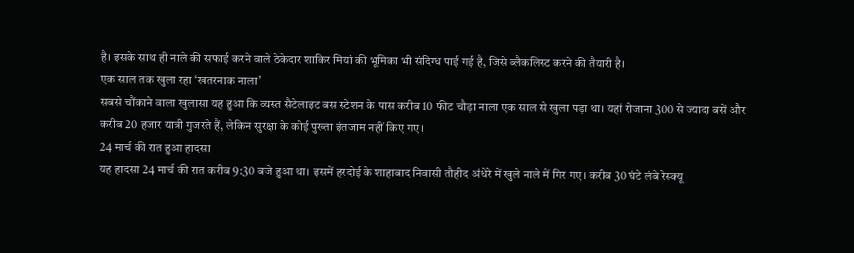है। इसके साथ ही नाले की सफाई करने वाले ठेकेदार शाकिर मियां की भूमिका भी संदिग्ध पाई गई है, जिसे ब्लैकलिस्ट करने की तैयारी है।
एक साल तक खुला रहा ‘खतरनाक नाला’
सबसे चौंकाने वाला खुलासा यह हुआ कि व्यस्त सैटेलाइट बस स्टेशन के पास करीब 10 फीट चौड़ा नाला एक साल से खुला पड़ा था। यहां रोजाना 300 से ज्यादा बसें और करीब 20 हजार यात्री गुजरते हैं, लेकिन सुरक्षा के कोई पुख्ता इंतजाम नहीं किए गए।
24 मार्च की रात हुआ हादसा
यह हादसा 24 मार्च की रात करीब 9:30 बजे हुआ था। इसमें हरदोई के शाहाबाद निवासी तौहीद अंधेरे में खुले नाले में गिर गए। करीब 30 घंटे लंबे रेस्क्यू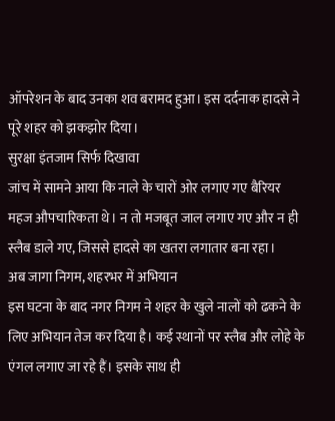ऑपरेशन के बाद उनका शव बरामद हुआ। इस दर्दनाक हादसे ने पूरे शहर को झकझोर दिया।
सुरक्षा इंतजाम सिर्फ दिखावा
जांच में सामने आया कि नाले के चारों ओर लगाए गए बैरियर महज औपचारिकता थे। न तो मजबूत जाल लगाए गए और न ही स्लैब डाले गए, जिससे हादसे का खतरा लगातार बना रहा।
अब जागा निगम, शहरभर में अभियान
इस घटना के बाद नगर निगम ने शहर के खुले नालों को ढकने के लिए अभियान तेज कर दिया है। कई स्थानों पर स्लैब और लोहे के एंगल लगाए जा रहे हैं। इसके साथ ही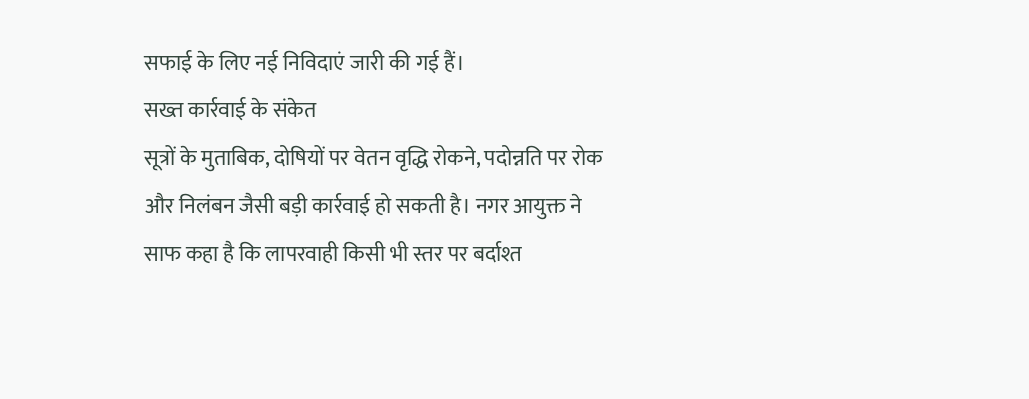सफाई के लिए नई निविदाएं जारी की गई हैं।
सख्त कार्रवाई के संकेत
सूत्रों के मुताबिक, दोषियों पर वेतन वृद्धि रोकने, पदोन्नति पर रोक और निलंबन जैसी बड़ी कार्रवाई हो सकती है। नगर आयुक्त ने साफ कहा है कि लापरवाही किसी भी स्तर पर बर्दाश्त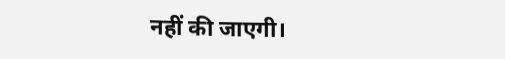नहीं की जाएगी।